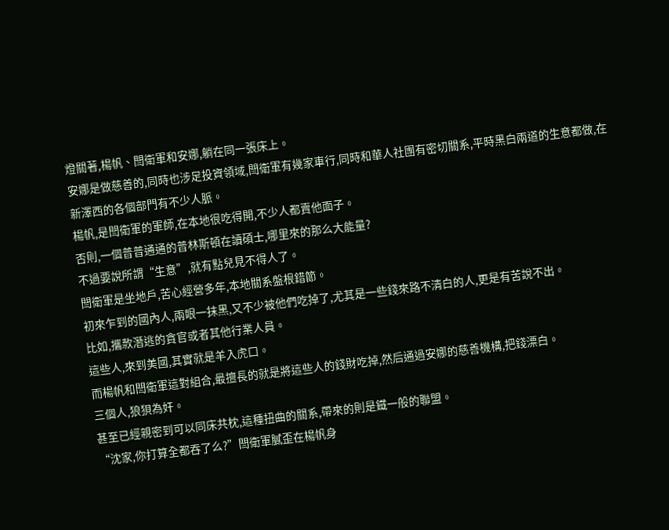燈關著,楊帆、閆衛軍和安娜,躺在同一張床上。
安娜是做慈善的,同時也涉足投資領域,閆衛軍有幾家車行,同時和華人社團有密切關系,平時黑白兩道的生意都做,在新澤西的各個部門有不少人脈。
楊帆,是閆衛軍的軍師,在本地很吃得開,不少人都賣他面子。
否則,一個普普通通的普林斯頓在讀碩士,哪里來的那么大能量?
不過要說所謂“生意”,就有點兒見不得人了。
閆衛軍是坐地戶,苦心經營多年,本地關系盤根錯節。
初來乍到的國內人,兩眼一抹黑,又不少被他們吃掉了,尤其是一些錢來路不清白的人,更是有苦說不出。
比如,攜款潛逃的貪官或者其他行業人員。
這些人,來到美國,其實就是羊入虎口。
而楊帆和閆衛軍這對組合,最擅長的就是將這些人的錢財吃掉,然后通過安娜的慈善機構,把錢漂白。
三個人,狼狽為奸。
甚至已經親密到可以同床共枕,這種扭曲的關系,帶來的則是鐵一般的聯盟。
“沈家,你打算全都吞了么?”閆衛軍膩歪在楊帆身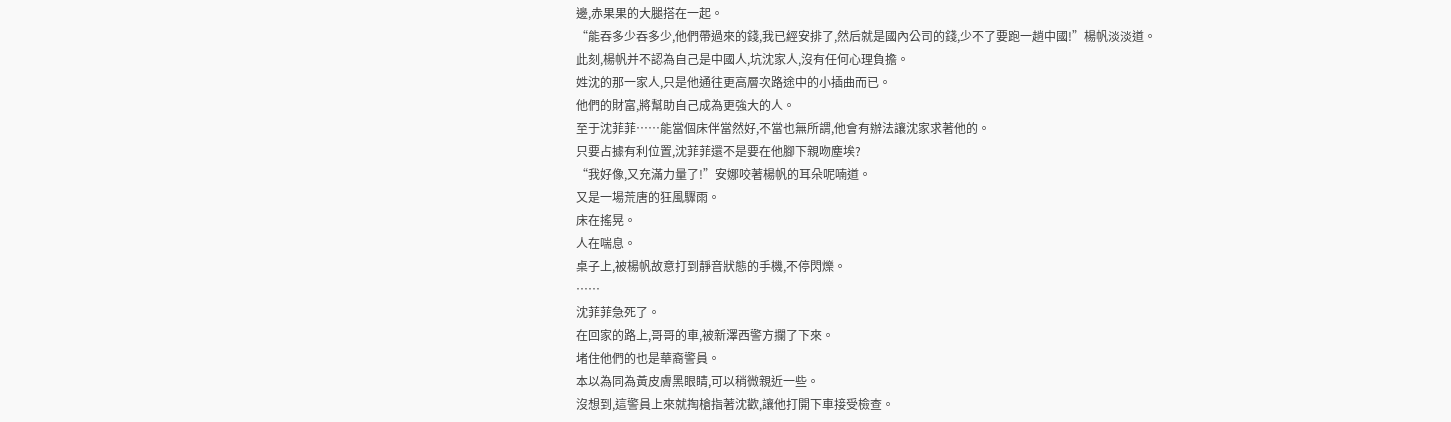邊,赤果果的大腿搭在一起。
“能吞多少吞多少,他們帶過來的錢,我已經安排了,然后就是國內公司的錢,少不了要跑一趟中國!”楊帆淡淡道。
此刻,楊帆并不認為自己是中國人,坑沈家人,沒有任何心理負擔。
姓沈的那一家人,只是他通往更高層次路途中的小插曲而已。
他們的財富,將幫助自己成為更強大的人。
至于沈菲菲……能當個床伴當然好,不當也無所謂,他會有辦法讓沈家求著他的。
只要占據有利位置,沈菲菲還不是要在他腳下親吻塵埃?
“我好像,又充滿力量了!”安娜咬著楊帆的耳朵呢喃道。
又是一場荒唐的狂風驟雨。
床在搖晃。
人在喘息。
桌子上,被楊帆故意打到靜音狀態的手機,不停閃爍。
……
沈菲菲急死了。
在回家的路上,哥哥的車,被新澤西警方攔了下來。
堵住他們的也是華裔警員。
本以為同為黃皮膚黑眼睛,可以稍微親近一些。
沒想到,這警員上來就掏槍指著沈歡,讓他打開下車接受檢查。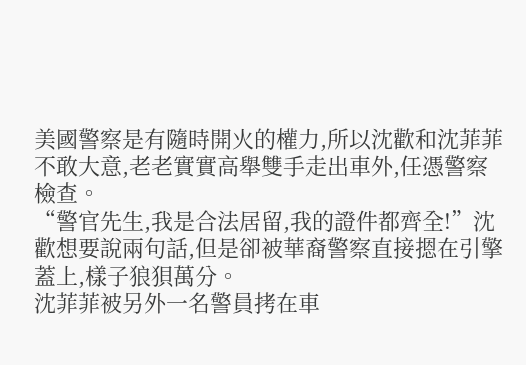美國警察是有隨時開火的權力,所以沈歡和沈菲菲不敢大意,老老實實高舉雙手走出車外,任憑警察檢查。
“警官先生,我是合法居留,我的證件都齊全!”沈歡想要說兩句話,但是卻被華裔警察直接摁在引擎蓋上,樣子狼狽萬分。
沈菲菲被另外一名警員拷在車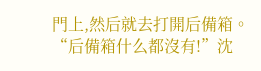門上,然后就去打開后備箱。
“后備箱什么都沒有!”沈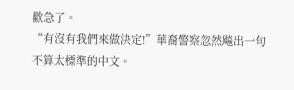歡急了。
“有沒有我們來做決定!”華裔警察忽然飚出一句不算太標準的中文。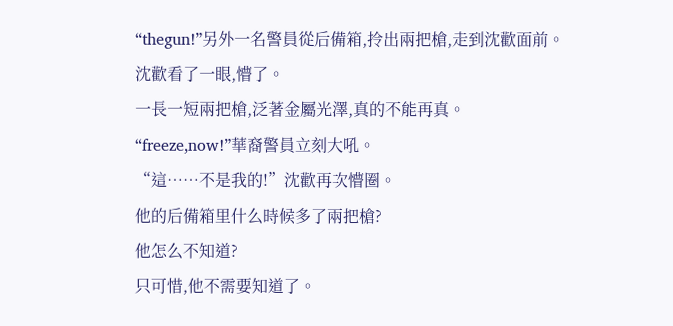“thegun!”另外一名警員從后備箱,拎出兩把槍,走到沈歡面前。
沈歡看了一眼,懵了。
一長一短兩把槍,泛著金屬光澤,真的不能再真。
“freeze,now!”華裔警員立刻大吼。
“這……不是我的!”沈歡再次懵圈。
他的后備箱里什么時候多了兩把槍?
他怎么不知道?
只可惜,他不需要知道了。